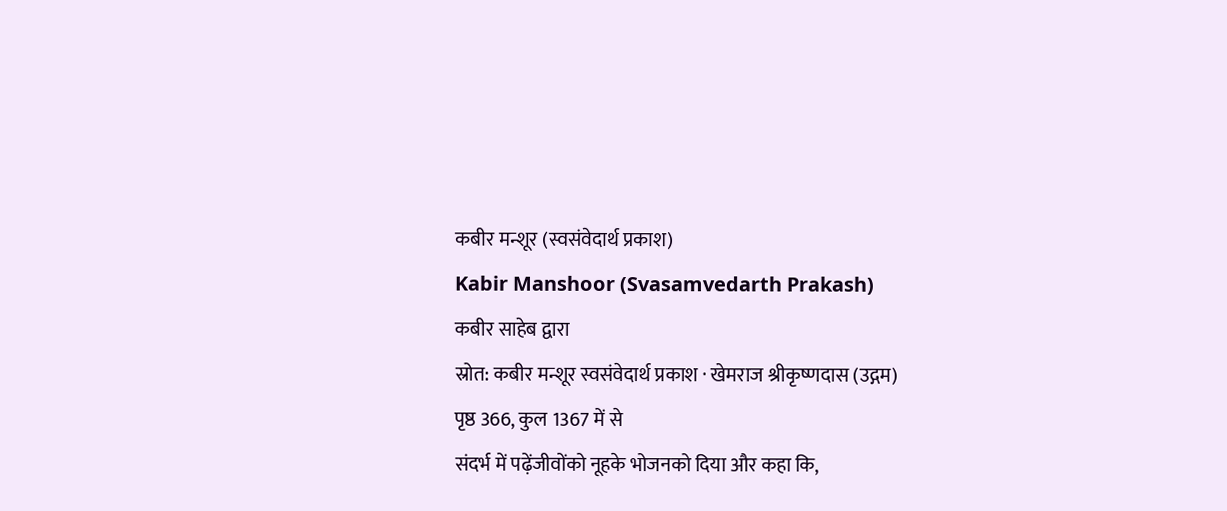कबीर मन्शूर (स्वसंवेदार्थ प्रकाश)
Kabir Manshoor (Svasamvedarth Prakash)
कबीर साहेब द्वारा
स्रोत: कबीर मन्शूर स्वसंवेदार्थ प्रकाश · खेमराज श्रीकृष्णदास (उद्गम)
पृष्ठ 366, कुल 1367 में से
संदर्भ में पढ़ेंजीवोंको नूहके भोजनको दिया और कहा कि,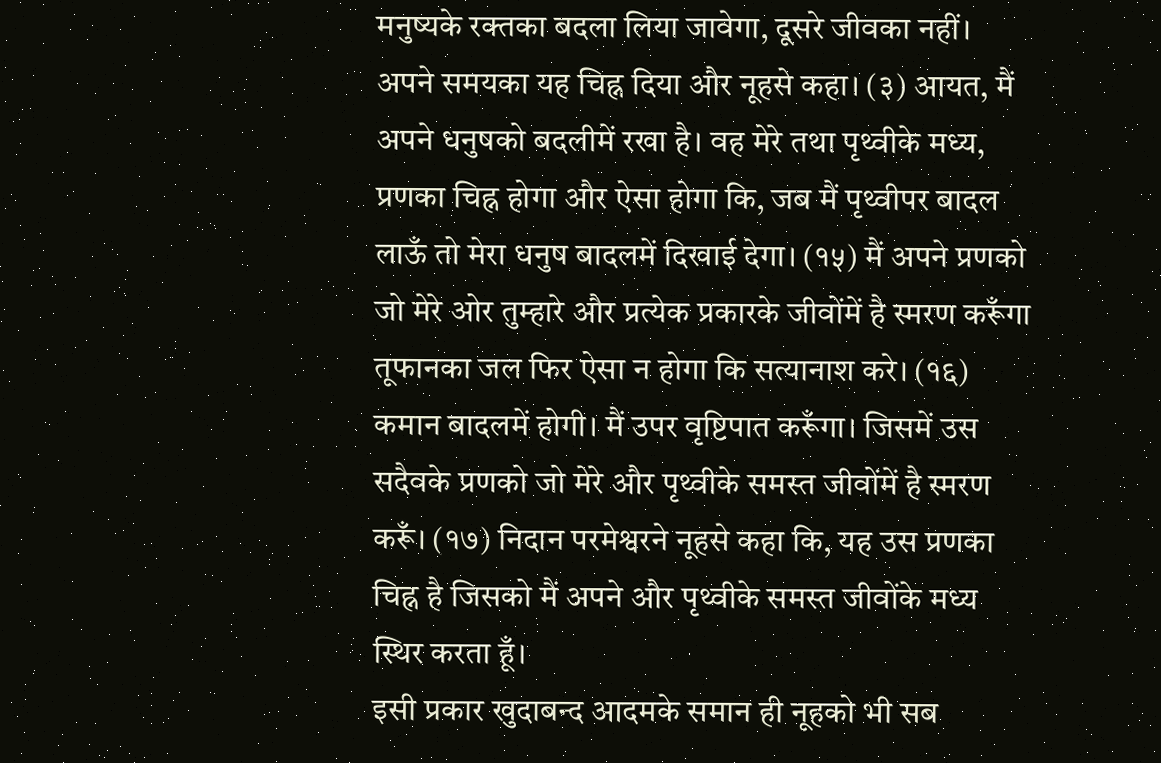मनुष्यके रक्तका बदला लिया जावेगा, दूसरे जीवका नहीं। अपने समयका यह चिह्न दिया और नूहसे कहा। (३) आयत, मैं अपने धनुषको बदलीमें रखा है। वह मेरे तथा पृथ्वीके मध्य, प्रणका चिह्न होगा और ऐसा होगा कि, जब मैं पृथ्वीपर बादल लाऊँ तो मेरा धनुष बादलमें दिखाई देगा। (१५) मैं अपने प्रणको जो मेरे ओर तुम्हारे और प्रत्येक प्रकारके जीवोंमें है स्मरण करूँगा तूफानका जल फिर ऐसा न होगा कि सत्यानाश करे। (१६) कमान बादलमें होगी। मैं उपर वृष्टिपात करूँगा। जिसमें उस सदैवके प्रणको जो मेरे और पृथ्वीके समस्त जीवोंमें है स्मरण करूँ। (१७) निदान परमेश्वरने नूहसे कहा कि, यह उस प्रणका चिह्न है जिसको मैं अपने और पृथ्वीके समस्त जीवोंके मध्य स्थिर करता हूँ।
इसी प्रकार खुदाबन्द आदमके समान ही नूहको भी सब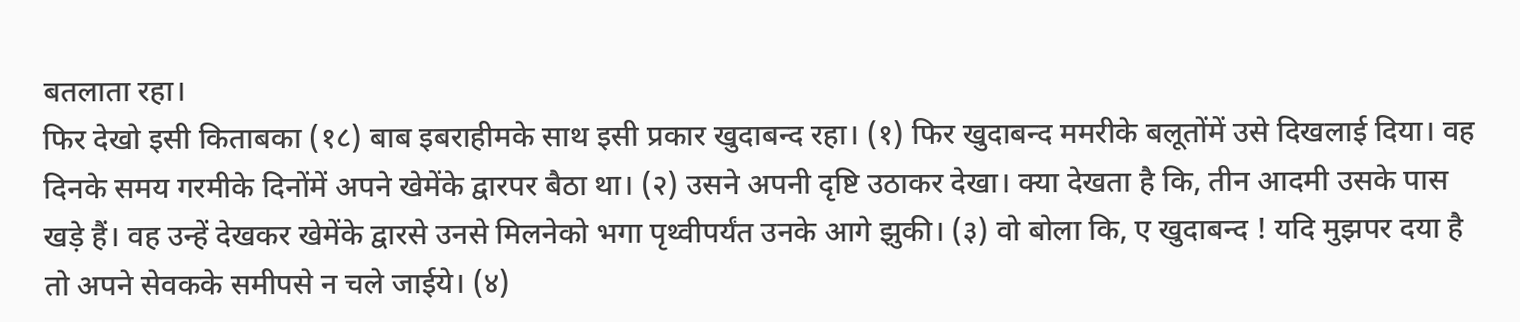बतलाता रहा।
फिर देखो इसी किताबका (१८) बाब इबराहीमके साथ इसी प्रकार खुदाबन्द रहा। (१) फिर खुदाबन्द ममरीके बलूतोंमें उसे दिखलाई दिया। वह दिनके समय गरमीके दिनोंमें अपने खेमेंके द्वारपर बैठा था। (२) उसने अपनी दृष्टि उठाकर देखा। क्या देखता है कि, तीन आदमी उसके पास खड़े हैं। वह उन्हें देखकर खेमेंके द्वारसे उनसे मिलनेको भगा पृथ्वीपर्यंत उनके आगे झुकी। (३) वो बोला कि, ए खुदाबन्द ! यदि मुझपर दया है तो अपने सेवकके समीपसे न चले जाईये। (४)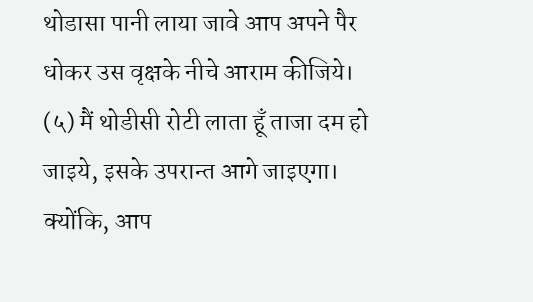थोडासा पानी लाया जावे आप अपने पैर धोकर उस वृक्षके नीचे आराम कीजिये। (५) मैं थोडीसी रोटी लाता हूँ ताजा दम हो जाइये, इसके उपरान्त आगे जाइएगा। क्योंकि, आप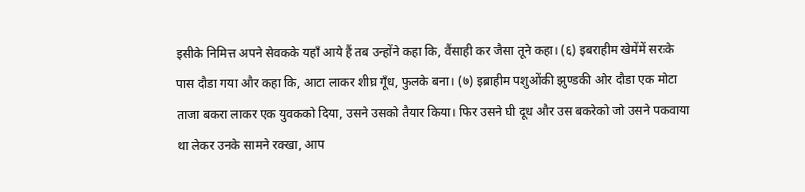इसीके निमित्त अपने सेवकके यहाँ आये हैं तब उन्होंने कहा कि, वैंसाही कर जैसा तूने कहा। (६) इबराहीम खेमेंमें सरःके पास दौडा गया और कहा कि, आटा लाकर शीघ्र गूँध, फुलके बना। (७) इब्राहीम पशुओंकी झुण्डकी ओर दौडा एक मोटा ताजा बकरा लाकर एक युवकको दिया, उसने उसको तैयार किया। फिर उसने घी दूध और उस बकरेको जो उसने पकवाया था लेकर उनके सामने रक्खा, आप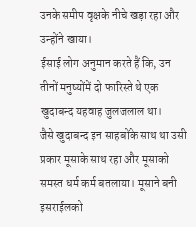उनके समीप वृक्षके नीचे खड़ा रहा और उन्होंने खाया।
ईसाई लोग अनुमान करते हैं कि, उन तीनों मनुष्योंमें दो फारिस्ते थे एक खुदाबन्द यहवाह जुलजलाल था।
जैसे खुदाबन्द इन साहबोंके साथ था उसी प्रकार मूसाके साथ रहा और मूसाको समस्त धर्म कर्म बतलाया। मूसाने बनी इसराईलको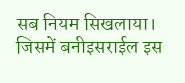सब नियम सिखलाया। जिसमें बनीइसराईल इस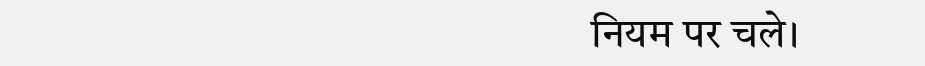नियम पर चले।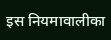इस नियमावालीका